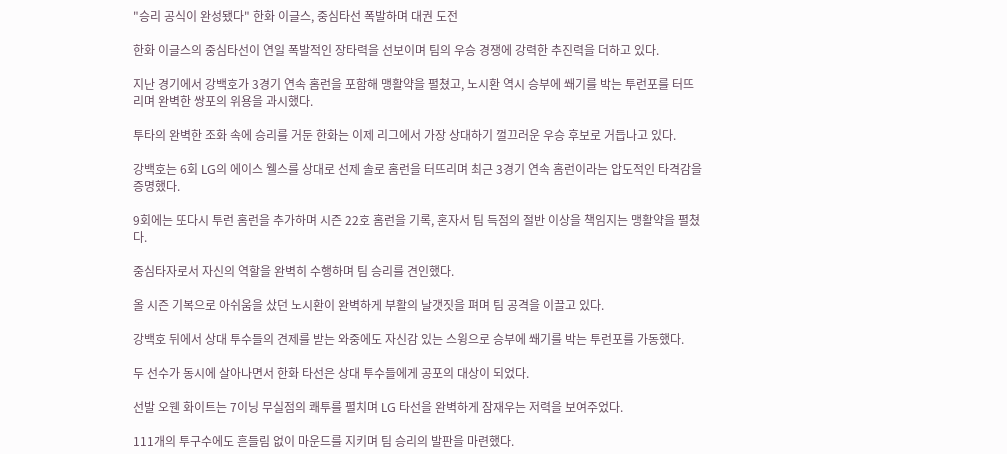"승리 공식이 완성됐다" 한화 이글스, 중심타선 폭발하며 대권 도전

한화 이글스의 중심타선이 연일 폭발적인 장타력을 선보이며 팀의 우승 경쟁에 강력한 추진력을 더하고 있다.

지난 경기에서 강백호가 3경기 연속 홈런을 포함해 맹활약을 펼쳤고, 노시환 역시 승부에 쐐기를 박는 투런포를 터뜨리며 완벽한 쌍포의 위용을 과시했다.

투타의 완벽한 조화 속에 승리를 거둔 한화는 이제 리그에서 가장 상대하기 껄끄러운 우승 후보로 거듭나고 있다.

강백호는 6회 LG의 에이스 웰스를 상대로 선제 솔로 홈런을 터뜨리며 최근 3경기 연속 홈런이라는 압도적인 타격감을 증명했다.

9회에는 또다시 투런 홈런을 추가하며 시즌 22호 홈런을 기록, 혼자서 팀 득점의 절반 이상을 책임지는 맹활약을 펼쳤다.

중심타자로서 자신의 역할을 완벽히 수행하며 팀 승리를 견인했다.

올 시즌 기복으로 아쉬움을 샀던 노시환이 완벽하게 부활의 날갯짓을 펴며 팀 공격을 이끌고 있다.

강백호 뒤에서 상대 투수들의 견제를 받는 와중에도 자신감 있는 스윙으로 승부에 쐐기를 박는 투런포를 가동했다.

두 선수가 동시에 살아나면서 한화 타선은 상대 투수들에게 공포의 대상이 되었다.

선발 오웬 화이트는 7이닝 무실점의 쾌투를 펼치며 LG 타선을 완벽하게 잠재우는 저력을 보여주었다.

111개의 투구수에도 흔들림 없이 마운드를 지키며 팀 승리의 발판을 마련했다.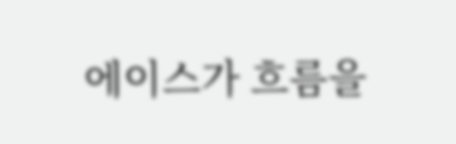에이스가 흐름을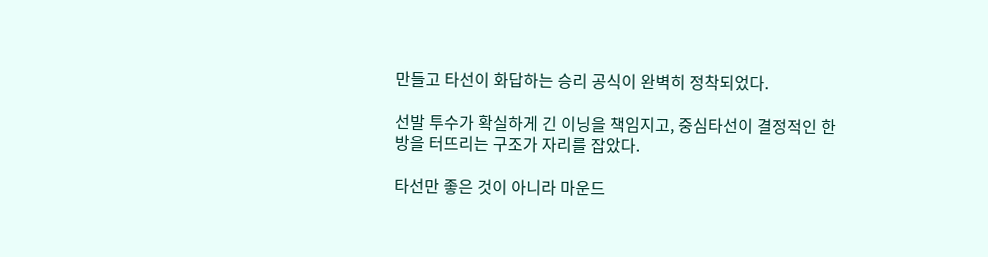만들고 타선이 화답하는 승리 공식이 완벽히 정착되었다.

선발 투수가 확실하게 긴 이닝을 책임지고, 중심타선이 결정적인 한 방을 터뜨리는 구조가 자리를 잡았다.

타선만 좋은 것이 아니라 마운드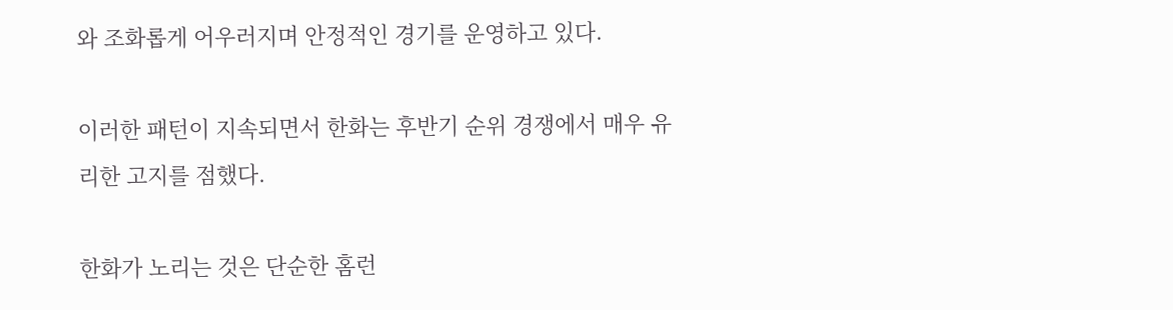와 조화롭게 어우러지며 안정적인 경기를 운영하고 있다.

이러한 패턴이 지속되면서 한화는 후반기 순위 경쟁에서 매우 유리한 고지를 점했다.

한화가 노리는 것은 단순한 홈런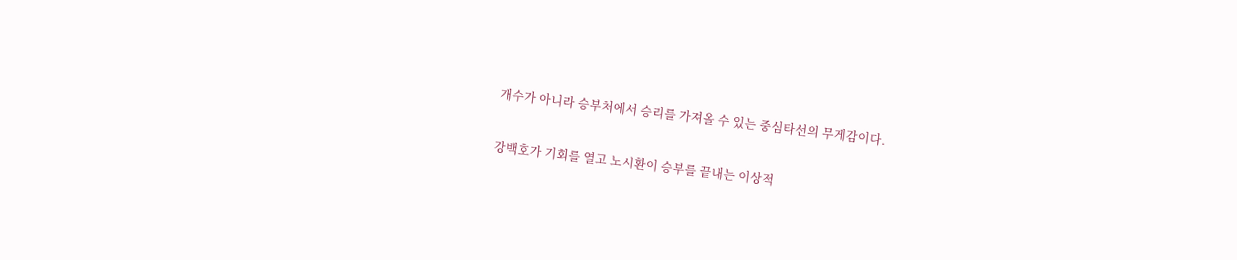개수가 아니라 승부처에서 승리를 가져올 수 있는 중심타선의 무게감이다.

강백호가 기회를 열고 노시환이 승부를 끝내는 이상적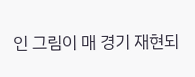인 그림이 매 경기 재현되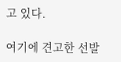고 있다.

여기에 견고한 선발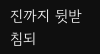진까지 뒷받침되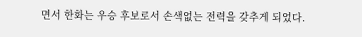면서 한화는 우승 후보로서 손색없는 전력을 갖추게 되었다.